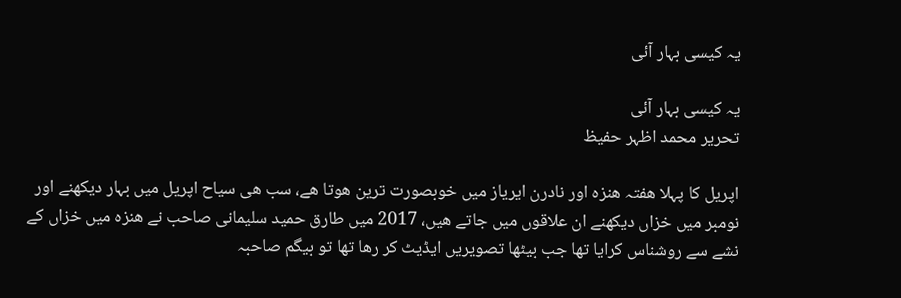یہ کیسی بہار آئی

یہ کیسی بہار آئی
تحریر محمد اظہر حفیظ

اپریل کا پہلا ھفتہ ھنزہ اور نادرن ایریاز میں خوبصورت ترین ھوتا ھے، سب ھی سیاح اپریل میں بہار دیکھنے اور نومبر میں خزاں دیکھنے ان علاقوں میں جاتے ھیں، 2017 میں طارق حمید سلیمانی صاحب نے ھنزہ میں خزاں کے نشے سے روشناس کرایا تھا جب بیٹھا تصویریں ایڈیٹ کر رھا تھا تو بیگم صاحبہ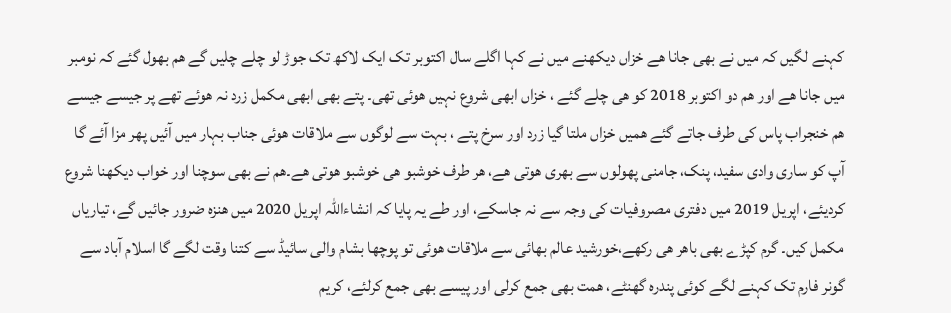کہنے لگیں کہ میں نے بھی جانا ھے خزاں دیکھنے میں نے کہا اگلے سال اکتوبر تک ایک لاکھ تک جوڑ لو چلے چلیں گے ھم بھول گئے کہ نومبر میں جانا ھے اور ھم دو اکتوبر 2018 کو ھی چلے گئے ، خزاں ابھی شروع نہیں ھوئی تھی۔ پتے بھی ابھی مکمل زرد نہ ھوئے تھے پر جیسے جیسے ھم خنجراب پاس کی طرف جاتے گئے ھمیں خزاں ملتا گیا زرد اور سرخ پتے ، بہت سے لوگوں سے ملاقات ھوئی جناب بہار میں آئیں پھر مزا آئے گا آپ کو ساری وادی سفید، پنک، جامنی پھولوں سے بھری ھوتی ھے، ھر طرف خوشبو ھی خوشبو ھوتی ھے۔ھم نے بھی سوچنا اور خواب دیکھنا شروع کردیئے، اپریل 2019 میں دفتری مصروفیات کی وجہ سے نہ جاسکے، اور طے یہ پایا کہ انشاءاللہ اپریل 2020 میں ھنزہ ضرور جائیں گے، تیاریاں مکمل کیں۔ گرم کپڑے بھی باھر ھی رکھے،خورشید عالم بھائی سے ملاقات ھوئی تو پوچھا بشام والی سائیڈ سے کتنا وقت لگے گا اسلام آباد سے گونر فارم تک کہنے لگے کوئی پندرہ گھنٹے، ھمت بھی جمع کرلی اور پیسے بھی جمع کرلئے، کریم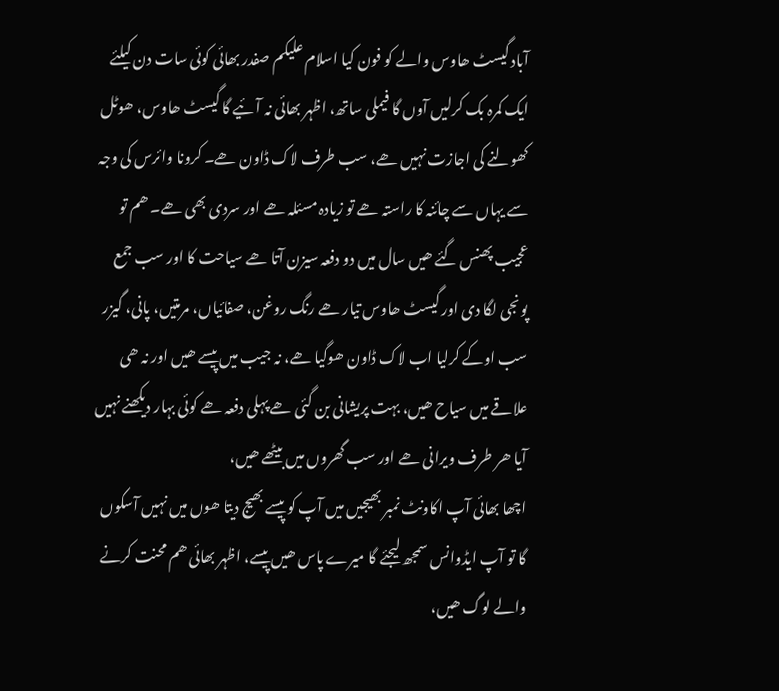آباد گیسٹ ھاوس والے کو فون کیا اسلام علیکم صفدر بھائی کوئی سات دن کیلئے ایک کمرہ بک کرلیں آوں گا فیملی ساتھ، اظہر بھائی نہ آئیے گا گیسٹ ھاوس، ھوٹل کھولنے کی اجازت نہیں ھے، سب طرف لاک ڈاون ھے۔ کرونا وائرس کی وجہ سے یہاں سے چائنہ کا راستہ ھے تو زیادہ مسئلہ ھے اور سردی بھی ھے۔ ھم تو عجیب پھنس گئے ھیں سال میں دو دفعہ سیزن آتا ھے سیاحت کا اور سب جمع پونجی لگا دی اور گیسٹ ھاوس تیار ھے رنگ روغن، صفائیاں، مرمتیں، پانی، گیزر سب اوکے کرلیا اب لاک ڈاون ھوگیا ھے، نہ جیب میں پیسے ھیں اور نہ ھی علاقے میں سیاح ھیں، بہت پریشانی بن گئی ھے پہلی دفعہ ھے کوئی بہار دیکھنے نہیں آیا ھر طرف ویرانی ھے اور سب گھروں میں بیٹھے ھیں،
اچھا بھائی آپ اکاونٹ نمبر بھیجیں میں آپ کو پیسے بھیج دیتا ھوں میں نہیں آسکوں گا تو آپ ایڈوانس سمجھ لیجئے گا میرے پاس ھیں پیسے، اظہر بھائی ھم محنت کرنے والے لوگ ھیں،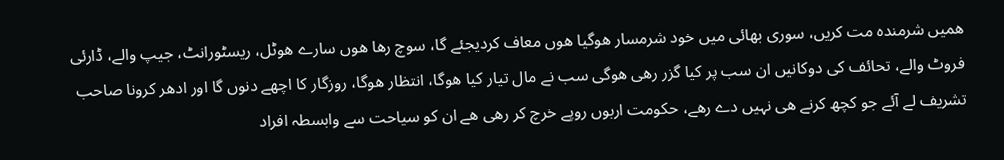ھمیں شرمندہ مت کریں، سوری بھائی میں خود شرمسار ھوگیا ھوں معاف کردیجئے گا، سوچ رھا ھوں سارے ھوٹل، ریسٹورانٹ، جیپ والے، ڈارئی فروٹ والے، تحائف کی دوکانیں ان سب پر کیا گزر رھی ھوگی سب نے مال تیار کیا ھوگا، انتظار ھوگا، روزگار کا اچھے دنوں گا اور ادھر کرونا صاحب تشریف لے آئے جو کچھ کرنے ھی نہیں دے رھے، حکومت اربوں روپے خرچ کر رھی ھے ان کو سیاحت سے وابسطہ افراد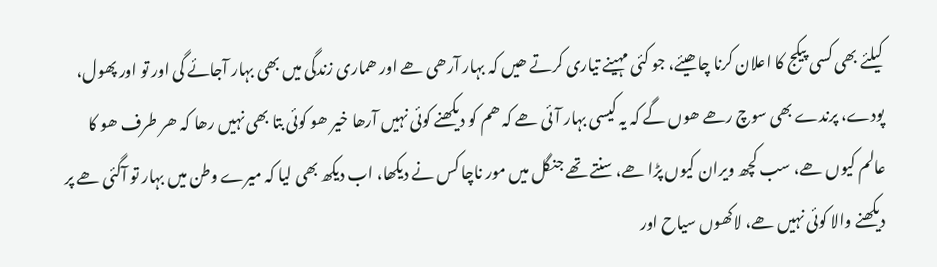کیلئے بھی کسی پیکج کا اعلان کرنا چاھیئے، جو کئی مہینے تیاری کرتے ھیں کہ بہار آرھی ھے اور ھماری زندگی میں بھی بہار آجائے گی اور تو اور پھول، پودے، پرندے بھی سوچ رھے ھوں گے کہ یہ کیسی بہار آئی ھے کہ ھم کو دیکھنے کوئی نہیں آرھا خیر ھو کوئی بتا بھی نہیں رھا کہ ھر طرف ھو کا عالم کیوں ھے، سب کچھ ویران کیوں پڑا ھے، سنتے تھے جنگل میں مور ناچا کس نے دیکھا، اب دیکھ بھی لیا کہ میرے وطن میں بہار تو آگئی ھے پر دیکھنے والا کوئی نہیں ھے، لاکھوں سیاح اور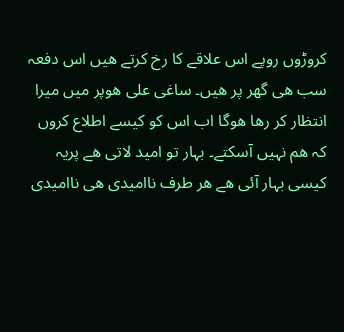کروڑوں روپے اس علاقے کا رخ کرتے ھیں اس دفعہ سب ھی گھر پر ھیں۔ ساغی علی ھوپر میں میرا انتظار کر رھا ھوگا اب اس کو کیسے اطلاع کروں کہ ھم نہیں آسکتے۔ بہار تو امید لاتی ھے پریہ کیسی بہار آئی ھے ھر طرف ناامیدی ھی ناامیدی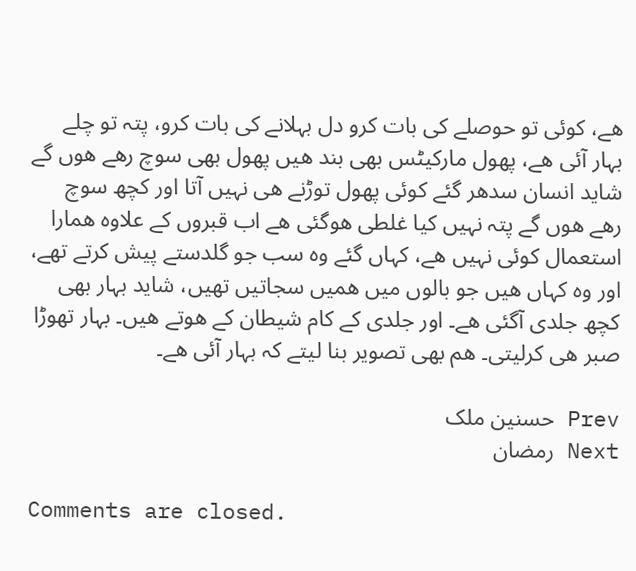ھے، کوئی تو حوصلے کی بات کرو دل بہلانے کی بات کرو، پتہ تو چلے بہار آئی ھے، پھول مارکیٹس بھی بند ھیں پھول بھی سوچ رھے ھوں گے شاید انسان سدھر گئے کوئی پھول توڑنے ھی نہیں آتا اور کچھ سوچ رھے ھوں گے پتہ نہیں کیا غلطی ھوگئی ھے اب قبروں کے علاوہ ھمارا استعمال کوئی نہیں ھے، کہاں گئے وہ سب جو گلدستے پیش کرتے تھے، اور وہ کہاں ھیں جو بالوں میں ھمیں سجاتیں تھیں، شاید بہار بھی کچھ جلدی آگئی ھے۔ اور جلدی کے کام شیطان کے ھوتے ھیں۔ بہار تھوڑا صبر ھی کرلیتی۔ ھم بھی تصویر بنا لیتے کہ بہار آئی ھے۔

Prev حسنین ملک
Next رمضان

Comments are closed.